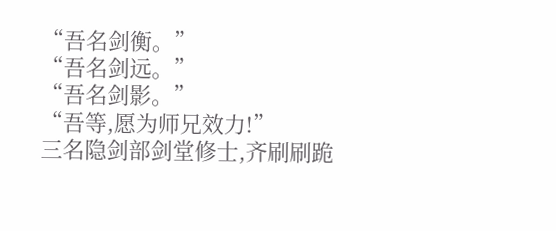“吾名剑衡。”
“吾名剑远。”
“吾名剑影。”
“吾等,愿为师兄效力!”
三名隐剑部剑堂修士,齐刷刷跪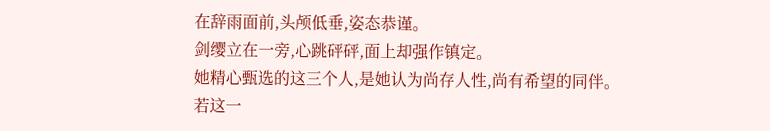在辞雨面前,头颅低垂,姿态恭谨。
剑缨立在一旁,心跳砰砰,面上却强作镇定。
她精心甄选的这三个人,是她认为尚存人性,尚有希望的同伴。
若这一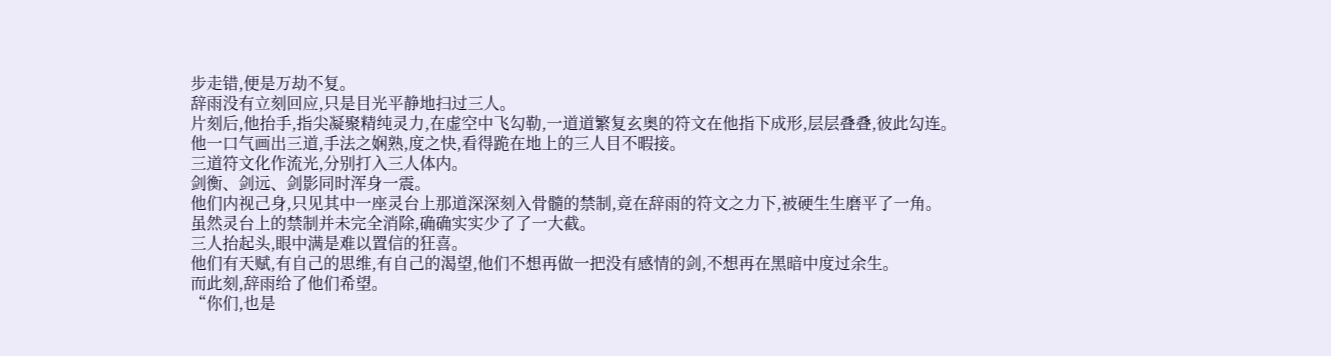步走错,便是万劫不复。
辞雨没有立刻回应,只是目光平静地扫过三人。
片刻后,他抬手,指尖凝聚精纯灵力,在虚空中飞勾勒,一道道繁复玄奥的符文在他指下成形,层层叠叠,彼此勾连。
他一口气画出三道,手法之娴熟,度之快,看得跪在地上的三人目不暇接。
三道符文化作流光,分别打入三人体内。
剑衡、剑远、剑影同时浑身一震。
他们内视己身,只见其中一座灵台上那道深深刻入骨髓的禁制,竟在辞雨的符文之力下,被硬生生磨平了一角。
虽然灵台上的禁制并未完全消除,确确实实少了了一大截。
三人抬起头,眼中满是难以置信的狂喜。
他们有天赋,有自己的思维,有自己的渴望,他们不想再做一把没有感情的剑,不想再在黑暗中度过余生。
而此刻,辞雨给了他们希望。
“你们,也是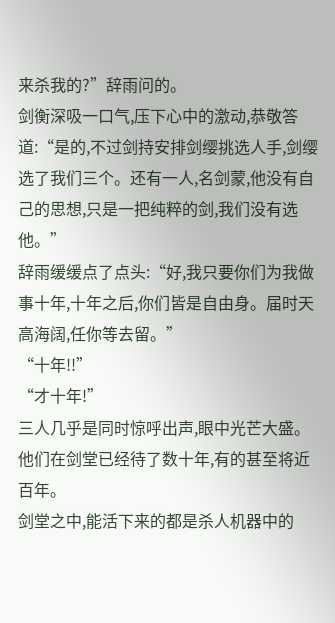来杀我的?”辞雨问的。
剑衡深吸一口气,压下心中的激动,恭敬答道:“是的,不过剑持安排剑缨挑选人手,剑缨选了我们三个。还有一人,名剑蒙,他没有自己的思想,只是一把纯粹的剑,我们没有选他。”
辞雨缓缓点了点头:“好,我只要你们为我做事十年,十年之后,你们皆是自由身。届时天高海阔,任你等去留。”
“十年!!”
“才十年!”
三人几乎是同时惊呼出声,眼中光芒大盛。
他们在剑堂已经待了数十年,有的甚至将近百年。
剑堂之中,能活下来的都是杀人机器中的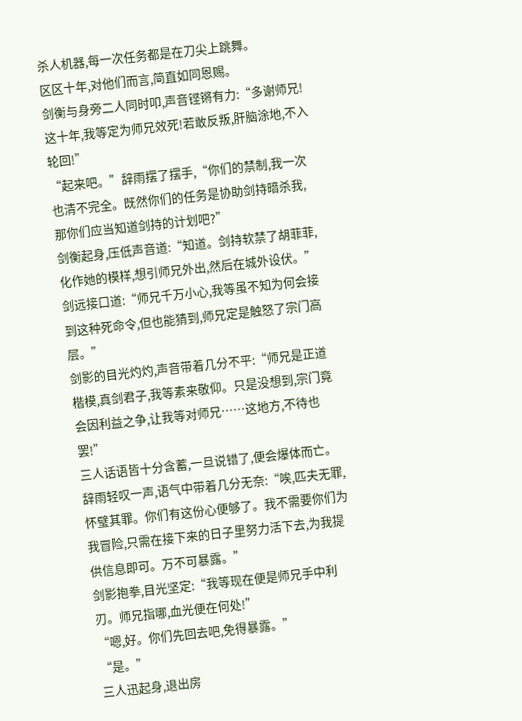杀人机器,每一次任务都是在刀尖上跳舞。
区区十年,对他们而言,简直如同恩赐。
剑衡与身旁二人同时叩,声音铿锵有力:“多谢师兄!这十年,我等定为师兄效死!若敢反叛,肝脑涂地,不入轮回!”
“起来吧。”辞雨摆了摆手,“你们的禁制,我一次也清不完全。既然你们的任务是协助剑持暗杀我,那你们应当知道剑持的计划吧?”
剑衡起身,压低声音道:“知道。剑持软禁了胡菲菲,化作她的模样,想引师兄外出,然后在城外设伏。”
剑远接口道:“师兄千万小心,我等虽不知为何会接到这种死命令,但也能猜到,师兄定是触怒了宗门高层。”
剑影的目光灼灼,声音带着几分不平:“师兄是正道楷模,真剑君子,我等素来敬仰。只是没想到,宗门竟会因利益之争,让我等对师兄……这地方,不待也罢!”
三人话语皆十分含蓄,一旦说错了,便会爆体而亡。
辞雨轻叹一声,语气中带着几分无奈:“唉,匹夫无罪,怀璧其罪。你们有这份心便够了。我不需要你们为我冒险,只需在接下来的日子里努力活下去,为我提供信息即可。万不可暴露。”
剑影抱拳,目光坚定:“我等现在便是师兄手中利刃。师兄指哪,血光便在何处!”
“嗯,好。你们先回去吧,免得暴露。”
“是。”
三人迅起身,退出房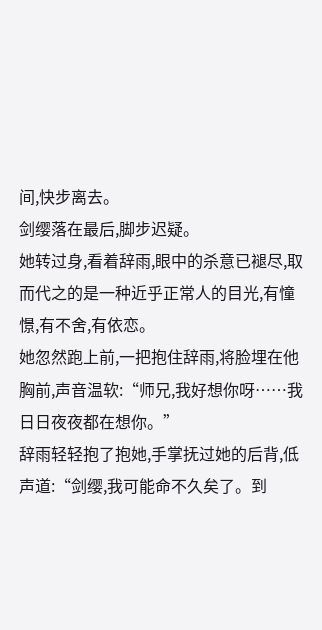间,快步离去。
剑缨落在最后,脚步迟疑。
她转过身,看着辞雨,眼中的杀意已褪尽,取而代之的是一种近乎正常人的目光,有憧憬,有不舍,有依恋。
她忽然跑上前,一把抱住辞雨,将脸埋在他胸前,声音温软:“师兄,我好想你呀……我日日夜夜都在想你。”
辞雨轻轻抱了抱她,手掌抚过她的后背,低声道:“剑缨,我可能命不久矣了。到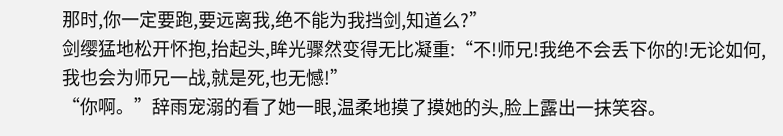那时,你一定要跑,要远离我,绝不能为我挡剑,知道么?”
剑缨猛地松开怀抱,抬起头,眸光骤然变得无比凝重:“不!师兄!我绝不会丢下你的!无论如何,我也会为师兄一战,就是死,也无憾!”
“你啊。”辞雨宠溺的看了她一眼,温柔地摸了摸她的头,脸上露出一抹笑容。